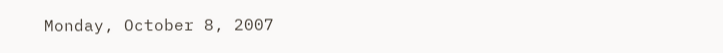Monday, October 8, 2007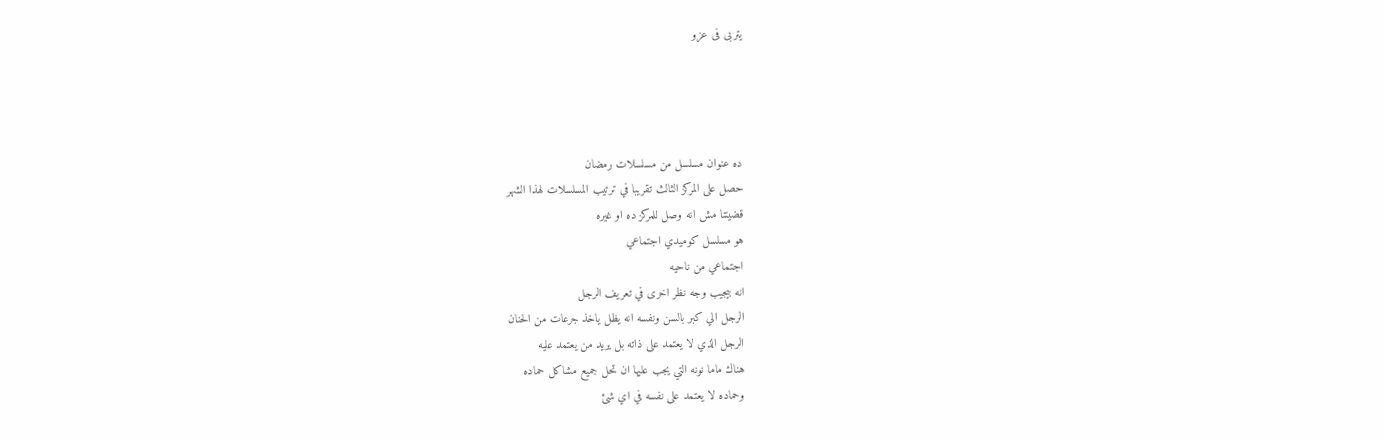يتربى فى عزو




ده عنوان مسلسل من مسلسلات رمضان
حصل على المركز الثالث تقريبا في ترتيب المسلسلات لهذا الشهر
قضيتنا مش انه وصل للمركز ده او غيره
هو مسلسل كوميدي اجتماعي
اجتماعي من ناحيه
انه بيجيب وجه نظر اخرى في تعريف الرجل
الرجل الي كبر بالسن ونفسه انه يظل ياخذ جرعات من الحنان
الرجل الذي لا يعتمد على ذاته بل يريد من يعتمد عليه
هناك ماما نونه التي يجب عليها ان تحل جميع مشاكل حماده
وحماده لا يعتمد على نفسه في اي شئ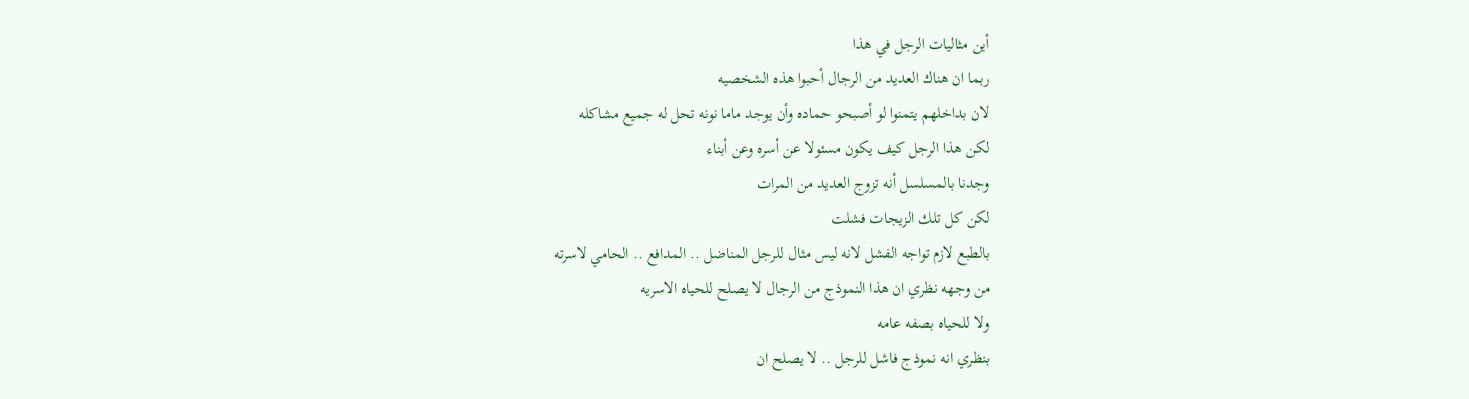أين مثاليات الرجل في هذا
ربما ان هناك العديد من الرجال أحبوا هذه الشخصيه
لان بداخلهم يتمنوا لو أصبحو حماده وأن يوجد ماما نونه تحل له جميع مشاكله
لكن هذا الرجل كيف يكون مسئولا عن أسره وعن أبناء
وجدنا بالمسلسل أنه تزوج العديد من المرات
لكن كل تلك الزيجات فشلت
بالطبع لازم تواجه الفشل لانه ليس مثال للرجل المناضل .. المدافع .. الحامي لاسرته
من وجهه نظري ان هذا النموذج من الرجال لا يصلح للحياه الاسريه
ولا للحياه بصفه عامه
بنظري انه نموذج فاشل للرجل .. لا يصلح ان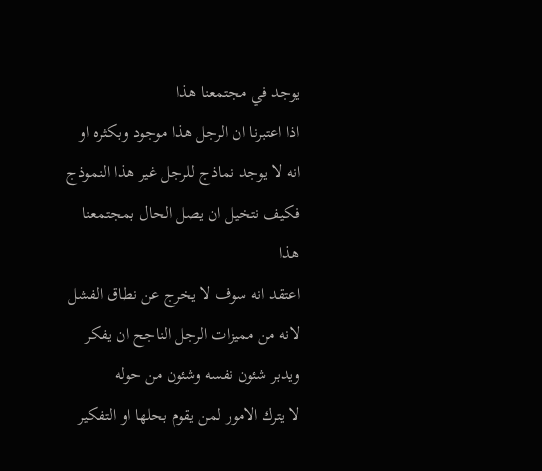يوجد في مجتمعنا هذا
اذا اعتبرنا ان الرجل هذا موجود وبكثره او انه لا يوجد نماذج للرجل غير هذا النموذج
فكيف نتخيل ان يصل الحال بمجتمعنا هذا
اعتقد انه سوف لا يخرج عن نطاق الفشل
لانه من مميزات الرجل الناجح ان يفكر ويدبر شئون نفسه وشئون من حوله
لا يترك الامور لمن يقوم بحلها او التفكير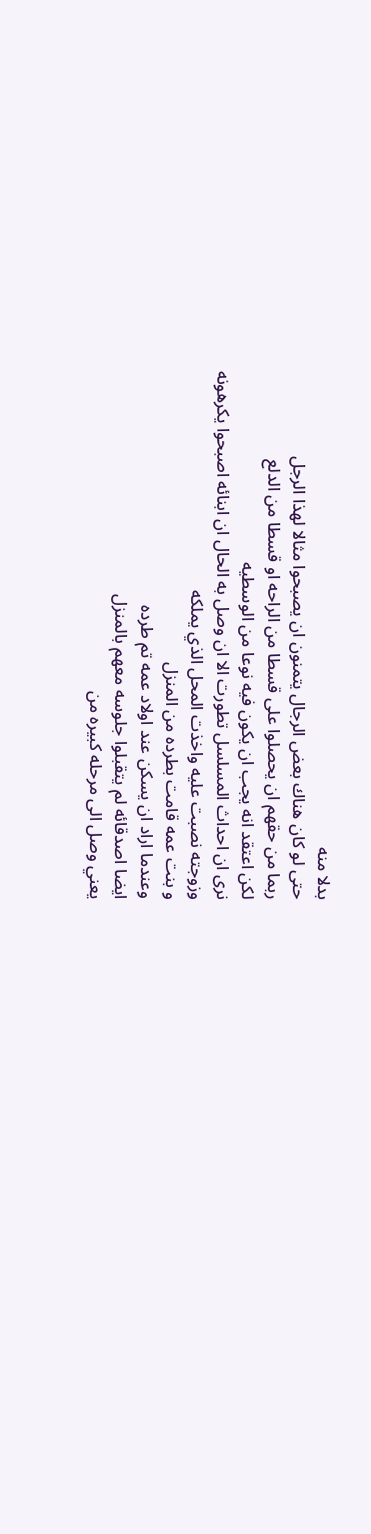بدلا منه
حتى لو كان هناك بعض الرجال يتمنون ان يصبحوا مثالا لهذا الرجل
ربما من حقهم ان يحصلوا على قسطا من الراحه او قسطا من الدلع
لكن اعتقد انه يجب ان يكون فيه نوعا من الوسطيه
نرى ان احداث المسلسل تطورت الا ان وصل به الحال ان ابنائه اصبحوا يكرهونه
وزوجته نصبت عليه واخذت المحل الذي يملكه
و بنت عمه قامت بطرده من المنزل
وعندما اراد ان يسكن عند اولاد عمه تم طرده
ايضا اصدقائه لم يتقبلوا جلوسه معهم بالمنزل
يعني وصل الى مرحله كبيره من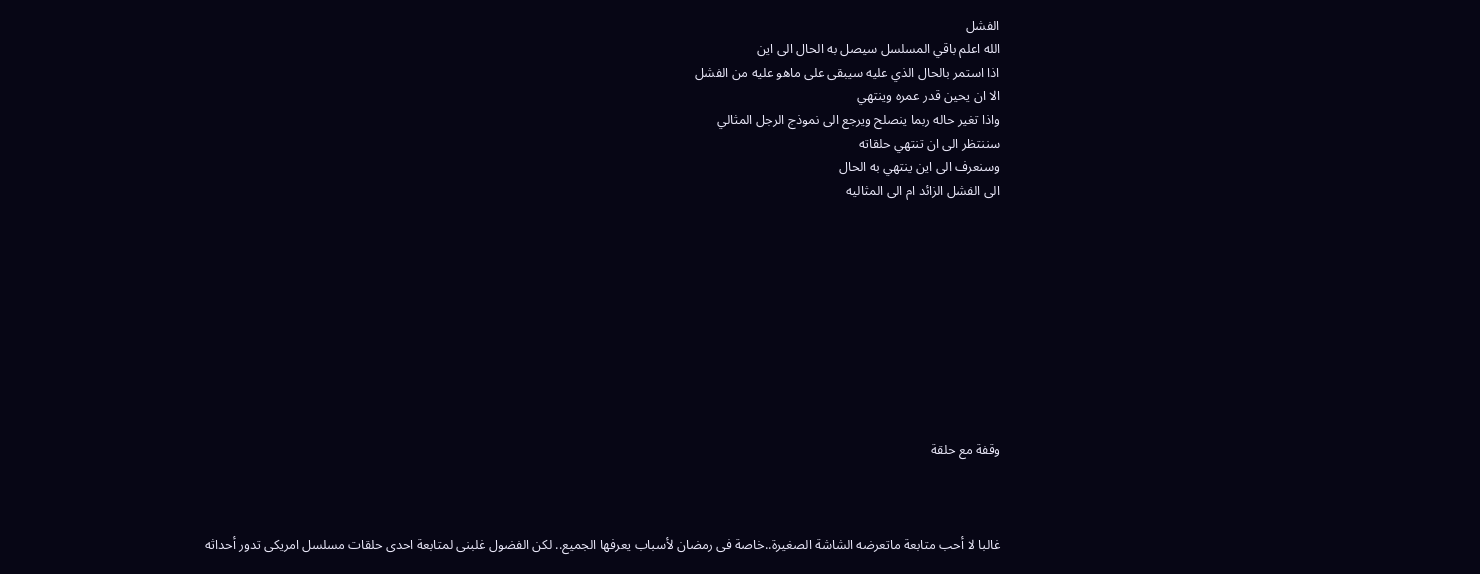الفشل
الله اعلم باقي المسلسل سيصل به الحال الى اين
اذا استمر بالحال الذي عليه سيبقى على ماهو عليه من الفشل
الا ان يحين قدر عمره وينتهي
واذا تغير حاله ربما ينصلح ويرجع الى نموذج الرجل المثالي
سننتظر الى ان تنتهي حلقاته
وسنعرف الى اين ينتهي به الحال
الى الفشل الزائد ام الى المثاليه










وقفة مع حلقة



غالبا لا أحب متابعة ماتعرضه الشاشة الصغيرة..خاصة فى رمضان لأسباب يعرفها الجميع.. لكن الفضول غلبنى لمتابعة احدى حلقات مسلسل امريكى تدور أحداثه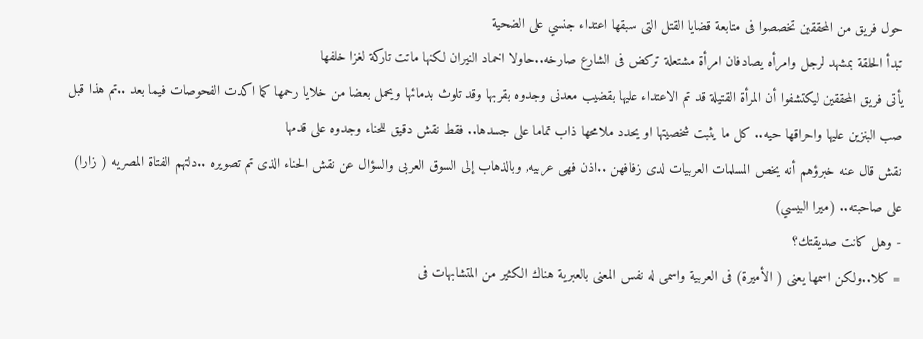حول فريق من المحققين تخصصوا فى متابعة قضايا القتل التى سبقها اعتداء جنسي على الضحية
تبدأ الحلقة بمشهد لرجل وامرأه يصادفان امرأة مشتعلة تركض فى الشارع صارخه..حاولا اخماد النيران لكنها ماتت تاركة لغزا خلفها
يأتى فريق المحققين ليكتشفوا أن المرأة القتيلة قد تم الاعتداء عليها بقضيب معدنى وجدوه بقربها وقد تلوث بدمائها ويحمل بعضا من خلايا رحمها كما اكدت الفحوصات فيما بعد ..تم هذا قبل صب البنزين عليها واحراقها حيه.. كل ما يثبت شخصيتها او يحدد ملامحها ذاب تماما على جسدها.. فقط نقش دقيق للحناء وجدوه على قدمها
نقش قال عنه خبرؤهم أنه يخص المسلمات العربيات لدى زفافهن ..اذن فهى عربيه, وبالذهاب إلى السوق العربى والسؤال عن نقش الحناء الذى تم تصويره ..دلتهم الفتاة المصريه ( زارا) على صاحبته.. (ميرا البيسي)
- وهل كانت صديقتك؟
= كلا..ولكن اسمها يعنى ( الأميرة) فى العربية واسمى له نفس المعنى بالعبرية هناك الكثير من المتشابهات فى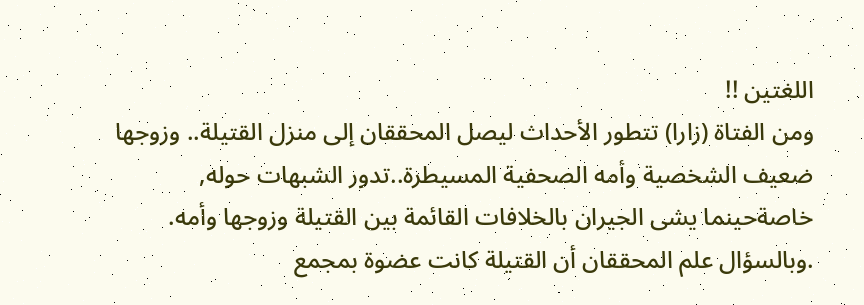اللغتين !!
ومن الفتاة (زارا) تتطور الأحداث ليصل المحققان إلى منزل القتيلة.. وزوجها ضعيف الشخصية وأمه الصحفية المسيطرة..تدور الشبهات حوله, خاصةحينما يشى الجيران بالخلافات القائمة بين القتيلة وزوجها وأمه. .وبالسؤال علم المحققان أن القتيلة كانت عضوة بمجمع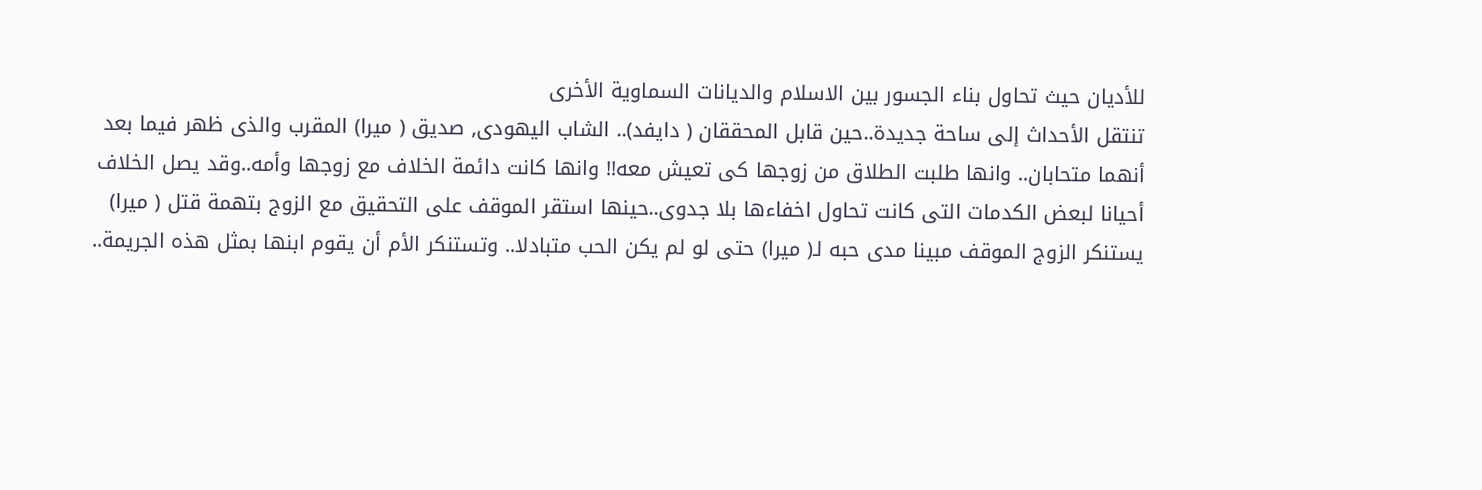للأديان حيث تحاول بناء الجسور بين الاسلام والديانات السماوية الأخرى
تنتقل الأحداث إلى ساحة جديدة..حين قابل المحققان ( دايفد).. الشاب اليهودى, صديق ( ميرا) المقرب والذى ظهر فيما بعد أنهما متحابان.. وانها طلبت الطلاق من زوجها كى تعيش معه!! وانها كانت دائمة الخلاف مع زوجها وأمه..وقد يصل الخلاف أحيانا لبعض الكدمات التى كانت تحاول اخفاءها بلا جدوى..حينها استقر الموقف على التحقيق مع الزوج بتهمة قتل ( ميرا)
يستنكر الزوج الموقف مبينا مدى حبه لـ( ميرا) حتى لو لم يكن الحب متبادلا.. وتستنكر الأم أن يقوم ابنها بمثل هذه الجريمة..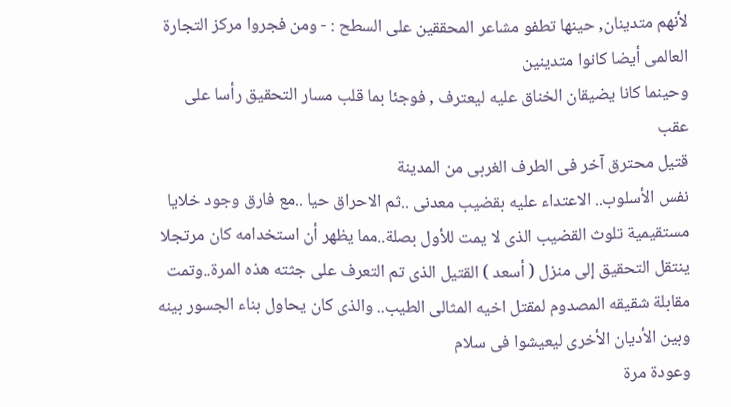لأنهم متدينان, حينها تطفو مشاعر المحققين على السطح : - ومن فجروا مركز التجارة العالمى أيضا كانوا متدينين
وحينما كانا يضيقان الخناق عليه ليعترف , فوجئا بما قلب مسار التحقيق رأسا على عقب
قتيل محترق آخر فى الطرف الغربى من المدينة
نفس الأسلوب.. الاعتداء عليه بقضيب معدنى ..ثم الاحراق حيا ..مع فارق وجود خلايا مستقيمية تلوث القضيب الذى لا يمت للأول بصلة..مما يظهر أن استخدامه كان مرتجلا
ينتقل التحقيق إلى منزل ( أسعد ) القتيل الذى تم التعرف على جثته هذه المرة..وتمت مقابلة شقيقه المصدوم لمقتل اخيه المثالى الطيب.. والذى كان يحاول بناء الجسور بينه وبين الأديان الأخرى ليعيشوا فى سلام
وعودة مرة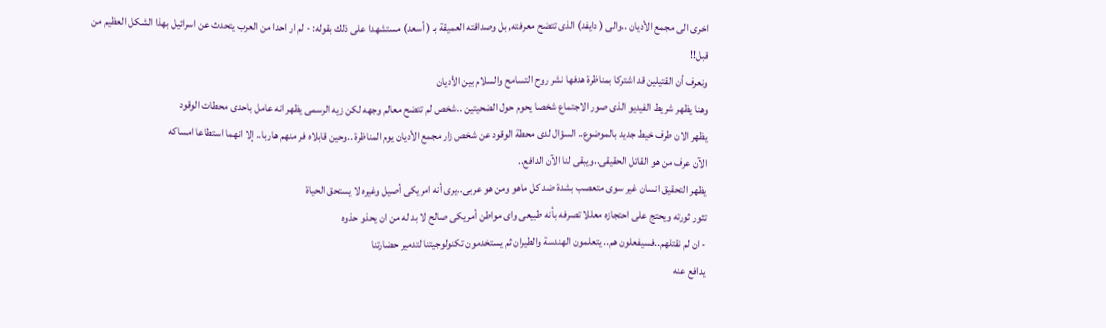اخرى الى مجمع الأديان ..والى ( دايفد) الذى تتضح معرفته, بل وصداقته العميقة بـ ( أسعد) مستشهدا على ذلك بقوله: - لم ار احدا من العرب يتحدث عن اسرائيل بهذا الشكل العظيم من قبل!!
ونعرف أن القتيلين قد اشتركا بمناظرة هدفها نشر روح التسامح والسلام بين الأديان
وهنا يظهر شريط الفيديو الذى صور الاجتماع شخصا يحوم حول الضحيتين ..شخص لم تتضح معالم وجهه لكن زيه الرسمى يظهر انه عامل باحدى محطات الوقود
يظهر الان طرف خيط جديد بالموضوع.. السؤال لدى محطة الوقود عن شخص زار مجمع الأديان يوم المناظرة ..وحين قابلاه فر منهم هاربا.. إلا انهما استطاعا امساكه
الآن عرف من هو القاتل الحقيقى..ويبقى لنا الآن الدافع..
يظهر التحقيق انسان غير سوى متعصب بشدة ضد كل ماهو ومن هو عربى..يرى أنه امريكى أصيل وغيره لا يستحق الحياة
تثور ثورته ويحتج على احتجازه معللا تصرفه بأنه طبيعى واى مواطن أمريكى صالح لا بد له من ان يحذو حذوه
- ان لم نقتلهم..فسيفعلون هم.. يتعلمون الهندسة والطيران ثم يستخدمون تكنولوجيتنا لتدمير حضارتنا
يدافع عنه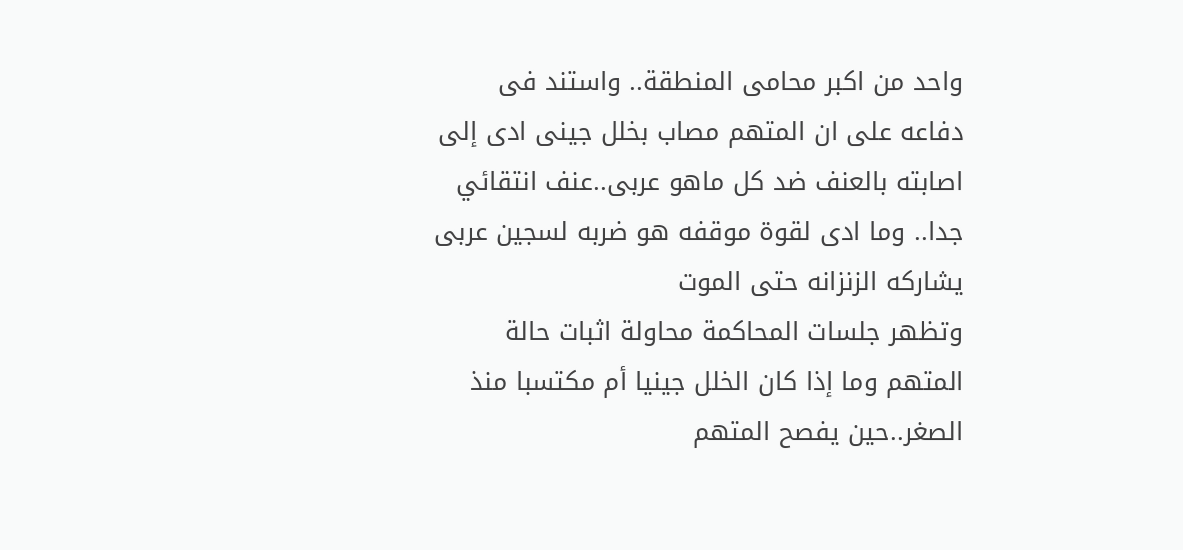واحد من اكبر محامى المنطقة.. واستند فى دفاعه على ان المتهم مصاب بخلل جينى ادى إلى اصابته بالعنف ضد كل ماهو عربى..عنف انتقائي جدا.. وما ادى لقوة موقفه هو ضربه لسجين عربى يشاركه الزنزانه حتى الموت
وتظهر جلسات المحاكمة محاولة اثبات حالة المتهم وما إذا كان الخلل جينيا أم مكتسبا منذ الصغر..حين يفصح المتهم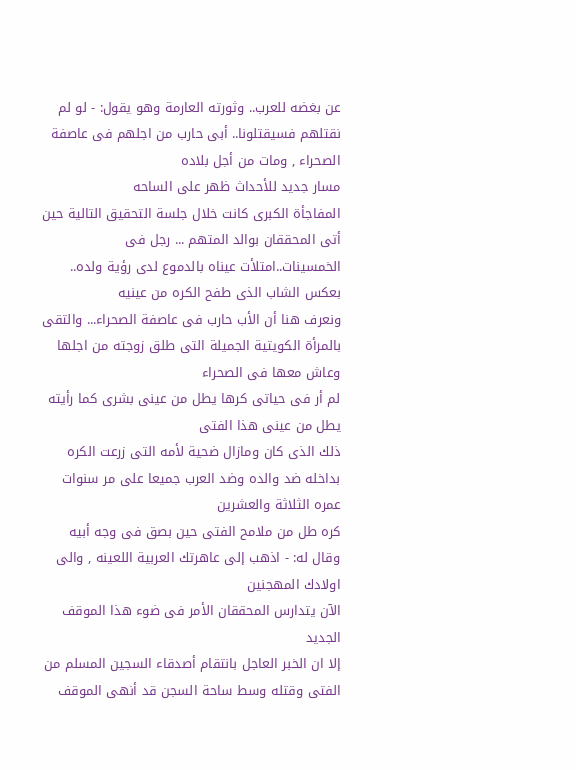عن بغضه للعرب.. وثورته العارمة وهو يقول: - لو لم نقتلهم فسيقتلونا.. أبى حارب من اجلهم فى عاصفة الصحراء , ومات من أجل بلاده
مسار جديد للأحداث ظهر على الساحه
المفاجأة الكبرى كانت خلال جلسة التحقيق التالية حين أتى المحققان بوالد المتهم ... رجل فى الخمسينات..امتلأت عيناه بالدموع لدى رؤية ولده.. بعكس الشاب الذى طفح الكره من عينيه
ونعرف هنا أن الأب حارب فى عاصفة الصحراء... والتقى بالمرأة الكويتية الجميلة التى طلق زوجته من اجلها وعاش معها فى الصحراء
لم أر فى حياتى كرها يطل من عينى بشرى كما رأيته يطل من عينى هذا الفتى
ذلك الذى كان ومازال ضحية لأمه التى زرعت الكره بداخله ضد والده وضد العرب جميعا على مر سنوات عمره الثلاثة والعشرين
كره طل من ملامح الفتى حين بصق فى وجه أبيه وقال له: - اذهب إلى عاهرتك العربية اللعينه , والى اولادك المهجنين
الآن يتدارس المحققان الأمر فى ضوء هذا الموقف الجديد
إلا ان الخبر العاجل بانتقام أصدقاء السجين المسلم من الفتى وقتله وسط ساحة السجن قد أنهى الموقف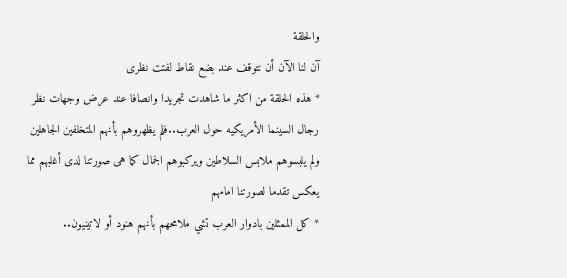والحلقة
آن لنا الآن أن نتوقف عند بضع نقاط لفتت نظرى
* هذه الحلقة من اكثر ما شاهدت تجريدا وانصافا عند عرض وجهات نظر رجال السينما الأمريكيه حول العرب..فلم يظهروهم بأنهم المتخلفين الجاهلين ولم يلبسوهم ملابس السلاطين ويركبوهم الجمال كما هى صورتنا لدى أغلبهم مما يعكس تقدما لصورتنا امامهم
* كل الممثلين بادوار العرب تشي ملامحهم بأنهم هنود أو لاتينيون..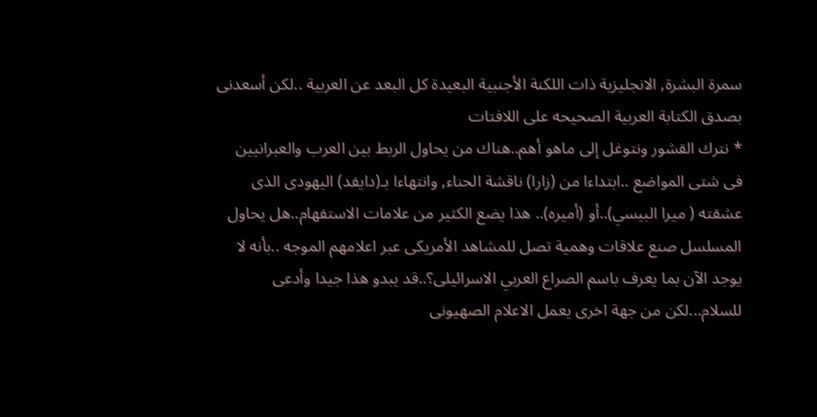سمرة البشرة, الانجليزية ذات اللكنة الأجنبية البعيدة كل البعد عن العربية ..لكن أسعدنى بصدق الكتابة العربية الصحيحه على اللافتات
* نترك القشور ونتوغل إلى ماهو أهم..هناك من يحاول الربط بين العرب والعبرانيين فى شتى المواضع ..ابتداءا من (زارا) ناقشة الحناء, وانتهاءا بـ(دايفد) اليهودى الذى عشقته ( ميرا البيسي)..أو (أميره).. هذا يضع الكثير من علامات الاستفهام..هل يحاول المسلسل صنع علاقات وهمية تصل للمشاهد الأمريكى عبر اعلامهم الموجه ..بأنه لا يوجد الآن بما يعرف باسم الصراع العربي الاسرائيلى؟..قد يبدو هذا جيدا وأدعى للسلام...لكن من جهة اخرى يعمل الاعلام الصهيونى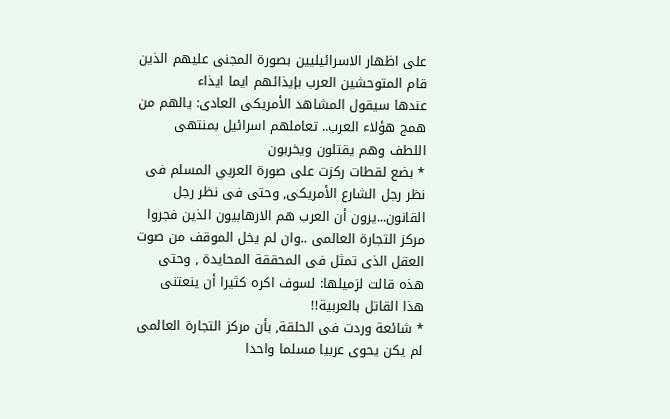على اظهار الاسرائيليين بصورة المجنى عليهم الذين قام المتوحشين العرب بإيذائهم ايما ايذاء
عندها سيقول المشاهد الأمريكى العادى: يالهم من همج هؤلاء العرب.. تعاملهم اسرائيل بمنتهى اللطف وهم يقتلون ويخربون
* بضع لقطات ركزت على صورة العربي المسلم فى نظر رجل الشارع الأمريكى, وحتى فى نظر رجل القانون...يرون أن العرب هم الارهابيون الذين فجروا مركز التجارة العالمى ..وان لم يخل الموقف من صوت العقل الذى تمثل فى المحققة المحايدة , وحتى هذه قالت لزميلها: لسوف اكره كثيرا أن ينعتنى هذا القاتل بالعربية!!
* شائعة وردت فى الحلقة, بأن مركز التجارة العالمى لم يكن يحوى عربيا مسلما واحدا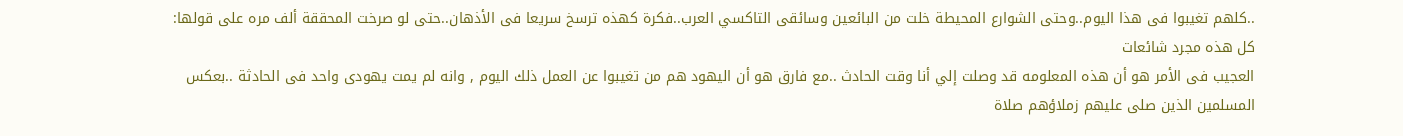..كلهم تغيبوا فى هذا اليوم..وحتى الشوارع المحيطة خلت من البائعين وسائقى التاكسي العرب..فكرة كهذه ترسخ سريعا فى الأذهان..حتى لو صرخت المحققة ألف مره على قولها: كل هذه مجرد شائعات
العجيب فى الأمر هو أن هذه المعلومه قد وصلت إلي أنا وقت الحادث ..مع فارق هو أن اليهود هم من تغيبوا عن العمل ذلك اليوم , وانه لم يمت يهودى واحد فى الحادثة ..بعكس المسلمين الذين صلى عليهم زملاؤهم صلاة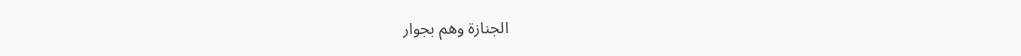الجنازة وهم بجوار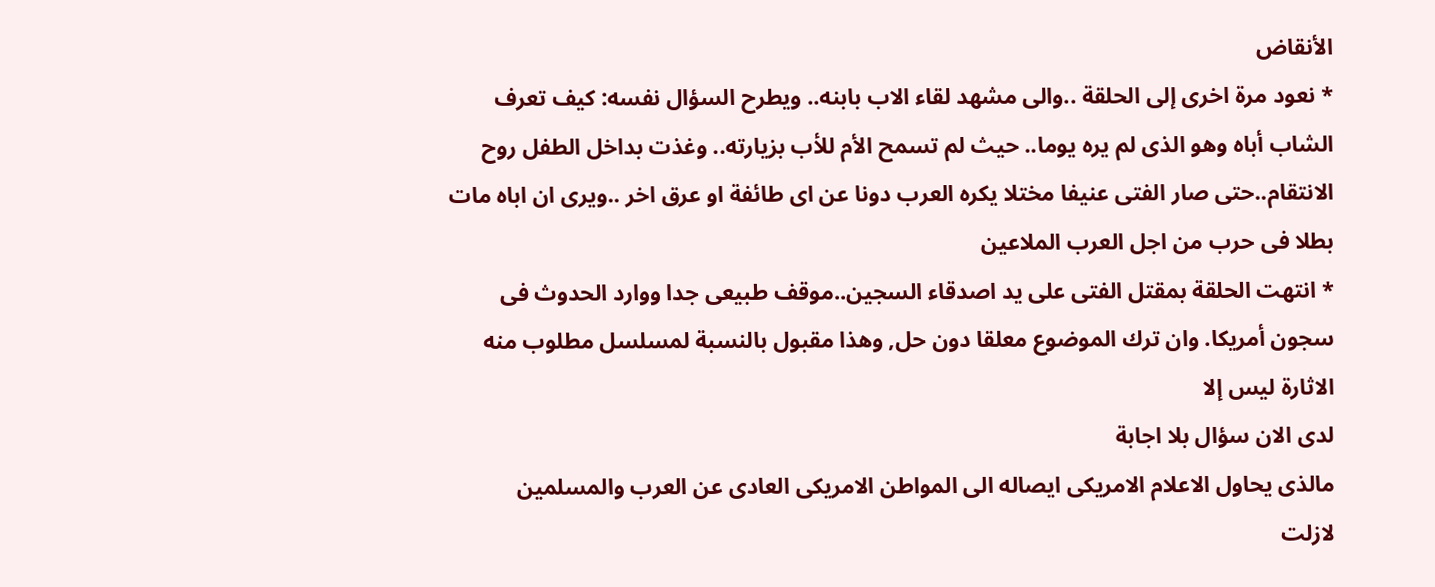الأنقاض
* نعود مرة اخرى إلى الحلقة ..والى مشهد لقاء الاب بابنه.. ويطرح السؤال نفسه: كيف تعرف الشاب أباه وهو الذى لم يره يوما.. حيث لم تسمح الأم للأب بزيارته.. وغذت بداخل الطفل روح الانتقام..حتى صار الفتى عنيفا مختلا يكره العرب دونا عن اى طائفة او عرق اخر ..ويرى ان اباه مات بطلا فى حرب من اجل العرب الملاعين
* انتهت الحلقة بمقتل الفتى على يد اصدقاء السجين..موقف طبيعى جدا ووارد الحدوث فى سجون أمريكا. وان ترك الموضوع معلقا دون حل, وهذا مقبول بالنسبة لمسلسل مطلوب منه الاثارة ليس إلا
لدى الان سؤال بلا اجابة
مالذى يحاول الاعلام الامريكى ايصاله الى المواطن الامريكى العادى عن العرب والمسلمين
لازلت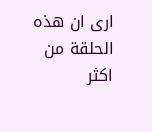ارى ان هذه الحلقة من اكثر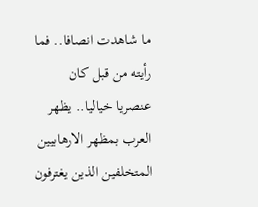ما شاهدت انصافا.. فما رأيته من قبل كان عنصريا خياليا.. يظهر العرب بمظهر الارهابيين المتخلفين الذين يغترفون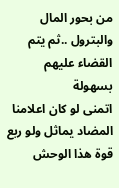من بحور المال والبترول ..ثم يتم القضاء عليهم بسهولة
اتمنى لو كان اعلامنا المضاد يماثل ولو ربع قوة هذا الوحش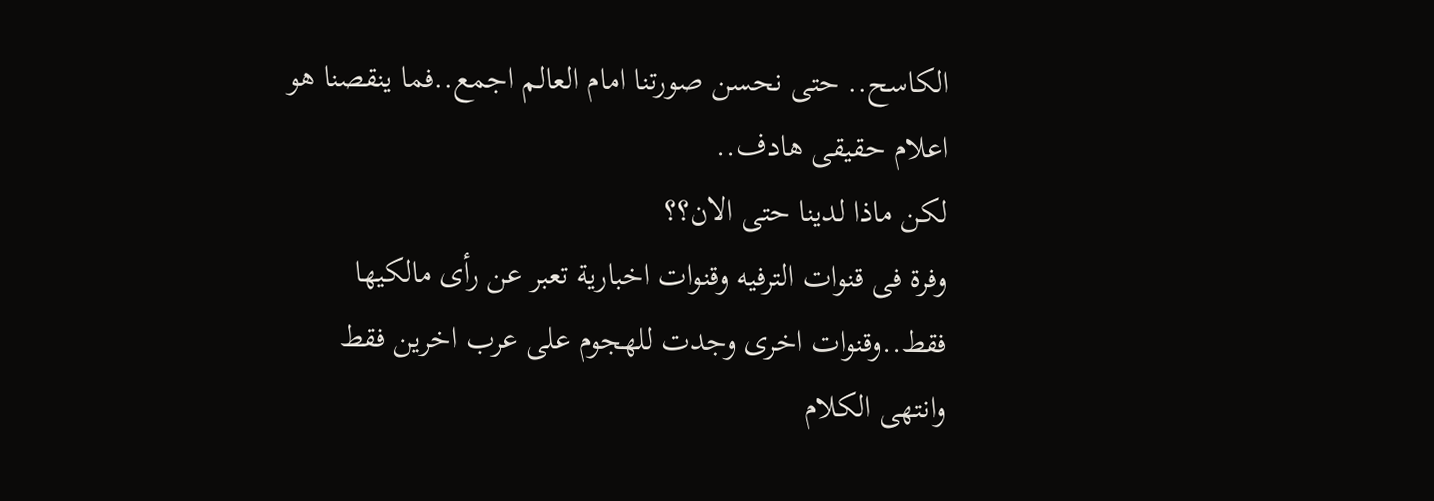الكاسح.. حتى نحسن صورتنا امام العالم اجمع..فما ينقصنا هو اعلام حقيقى هادف..
لكن ماذا لدينا حتى الان؟؟
وفرة فى قنوات الترفيه وقنوات اخبارية تعبر عن رأى مالكيها فقط..وقنوات اخرى وجدت للهجوم على عرب اخرين فقط
وانتهى الكلام